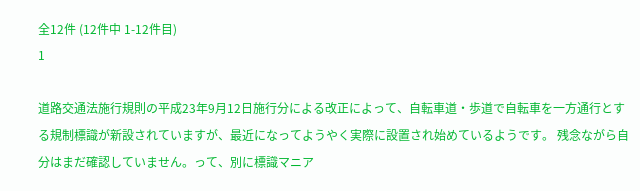全12件 (12件中 1-12件目)
1

道路交通法施行規則の平成23年9月12日施行分による改正によって、自転車道・歩道で自転車を一方通行とする規制標識が新設されていますが、最近になってようやく実際に設置され始めているようです。 残念ながら自分はまだ確認していません。って、別に標識マニア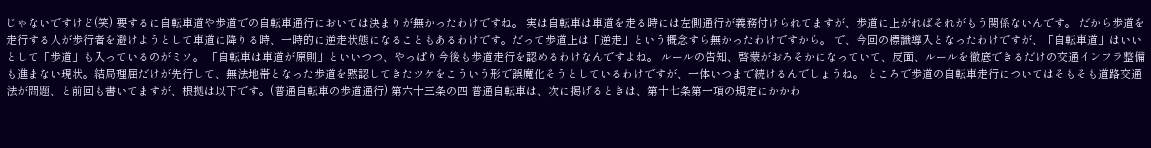じゃないですけど(笑) 要するに自転車道や歩道での自転車通行においては決まりが無かったわけですね。 実は自転車は車道を走る時には左側通行が義務付けられてますが、歩道に上がればそれがもう関係ないんです。 だから歩道を走行する人が歩行者を避けようとして車道に降りる時、一時的に逆走状態になることもあるわけです。だって歩道上は「逆走」という概念すら無かったわけですから。 で、今回の標識導入となったわけですが、「自転車道」はいいとして「歩道」も入っているのがミソ。 「自転車は車道が原則」といいつつ、やっぱり今後も歩道走行を認めるわけなんですよね。 ルールの告知、啓蒙がおろそかになっていて、反面、ルールを徹底できるだけの交通インフラ整備も進まない現状。結局理屈だけが先行して、無法地帯となった歩道を黙認してきたツケをこういう形で誤魔化そうとしているわけですが、一体いつまで続けるんでしょうね。 ところで歩道の自転車走行についてはそもそも道路交通法が問題、と前回も書いてますが、根拠は以下です。(普通自転車の歩道通行) 第六十三条の四 普通自転車は、次に掲げるときは、第十七条第一項の規定にかかわ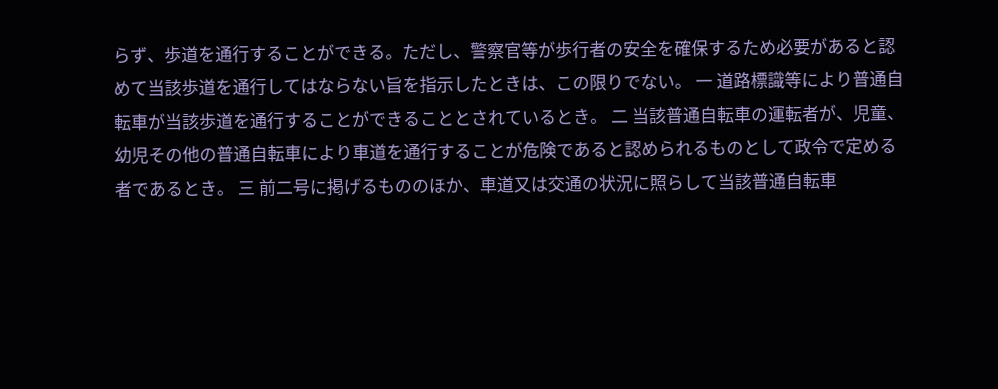らず、歩道を通行することができる。ただし、警察官等が歩行者の安全を確保するため必要があると認めて当該歩道を通行してはならない旨を指示したときは、この限りでない。 一 道路標識等により普通自転車が当該歩道を通行することができることとされているとき。 二 当該普通自転車の運転者が、児童、幼児その他の普通自転車により車道を通行することが危険であると認められるものとして政令で定める者であるとき。 三 前二号に掲げるもののほか、車道又は交通の状況に照らして当該普通自転車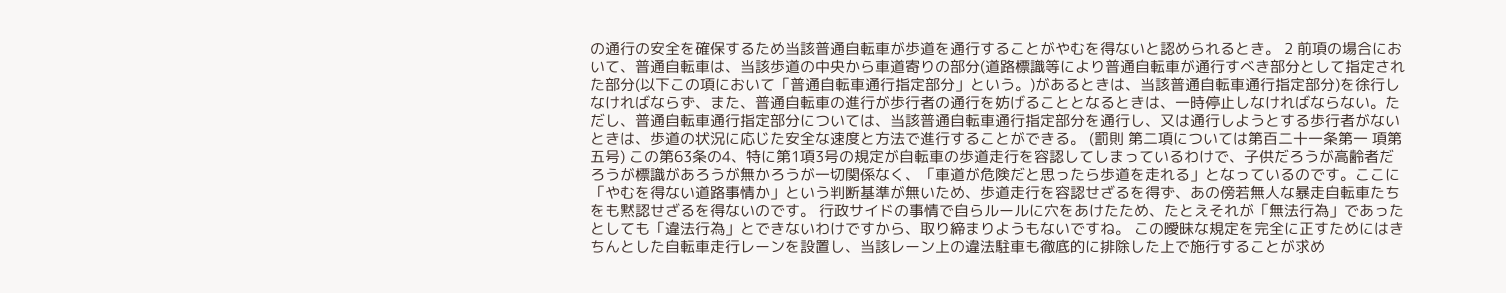の通行の安全を確保するため当該普通自転車が歩道を通行することがやむを得ないと認められるとき。 2 前項の場合において、普通自転車は、当該歩道の中央から車道寄りの部分(道路標識等により普通自転車が通行すべき部分として指定された部分(以下この項において「普通自転車通行指定部分」という。)があるときは、当該普通自転車通行指定部分)を徐行しなければならず、また、普通自転車の進行が歩行者の通行を妨げることとなるときは、一時停止しなければならない。ただし、普通自転車通行指定部分については、当該普通自転車通行指定部分を通行し、又は通行しようとする歩行者がないときは、歩道の状況に応じた安全な速度と方法で進行することができる。 (罰則 第二項については第百二十一条第一 項第五号) この第63条の4、特に第1項3号の規定が自転車の歩道走行を容認してしまっているわけで、子供だろうが高齢者だろうが標識があろうが無かろうが一切関係なく、「車道が危険だと思ったら歩道を走れる」となっているのです。ここに「やむを得ない道路事情か」という判断基準が無いため、歩道走行を容認せざるを得ず、あの傍若無人な暴走自転車たちをも黙認せざるを得ないのです。 行政サイドの事情で自らルールに穴をあけたため、たとえそれが「無法行為」であったとしても「違法行為」とできないわけですから、取り締まりようもないですね。 この曖昧な規定を完全に正すためにはきちんとした自転車走行レーンを設置し、当該レーン上の違法駐車も徹底的に排除した上で施行することが求め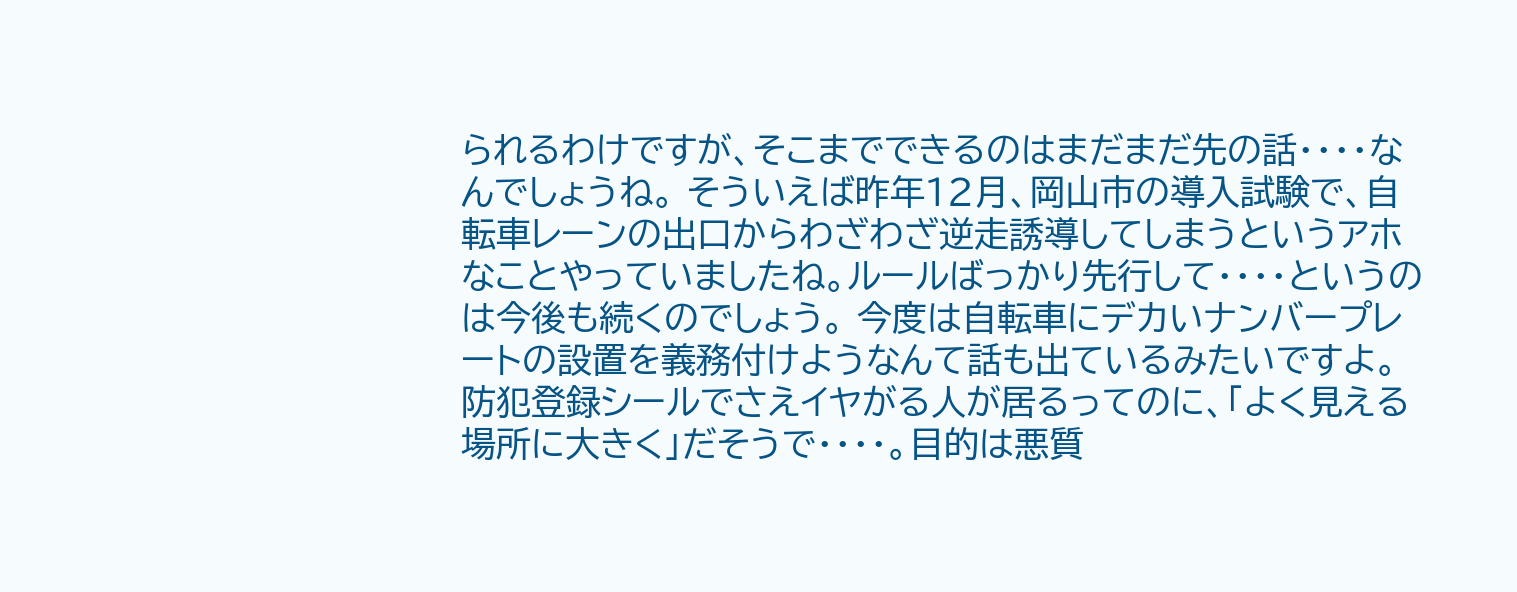られるわけですが、そこまでできるのはまだまだ先の話・・・・なんでしょうね。 そういえば昨年12月、岡山市の導入試験で、自転車レーンの出口からわざわざ逆走誘導してしまうというアホなことやっていましたね。ルールばっかり先行して・・・・というのは今後も続くのでしょう。 今度は自転車にデカいナンバープレートの設置を義務付けようなんて話も出ているみたいですよ。防犯登録シールでさえイヤがる人が居るってのに、「よく見える場所に大きく」だそうで・・・・。目的は悪質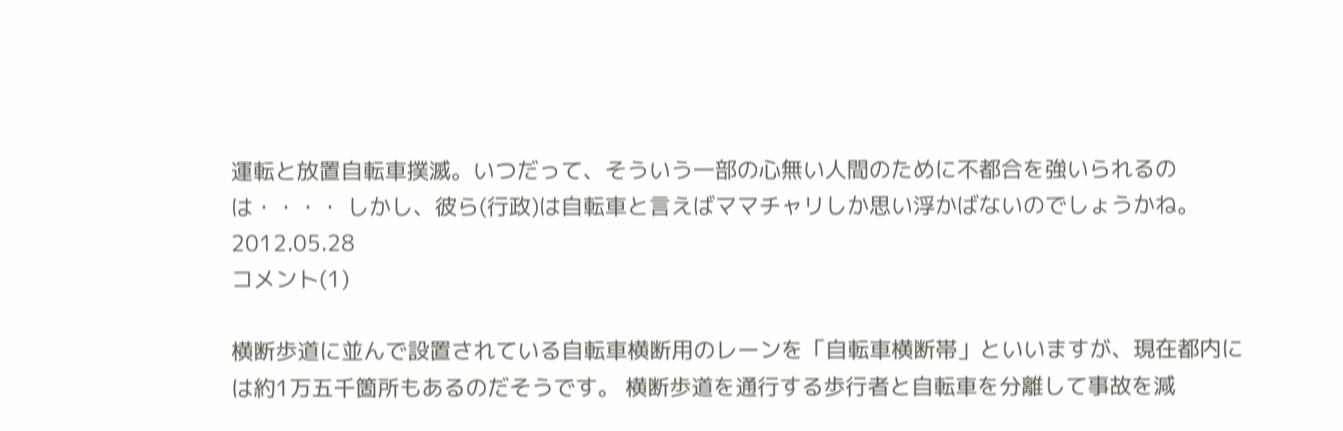運転と放置自転車撲滅。いつだって、そういう一部の心無い人間のために不都合を強いられるのは・・・・ しかし、彼ら(行政)は自転車と言えばママチャリしか思い浮かばないのでしょうかね。
2012.05.28
コメント(1)

横断歩道に並んで設置されている自転車横断用のレーンを「自転車横断帯」といいますが、現在都内には約1万五千箇所もあるのだそうです。 横断歩道を通行する歩行者と自転車を分離して事故を減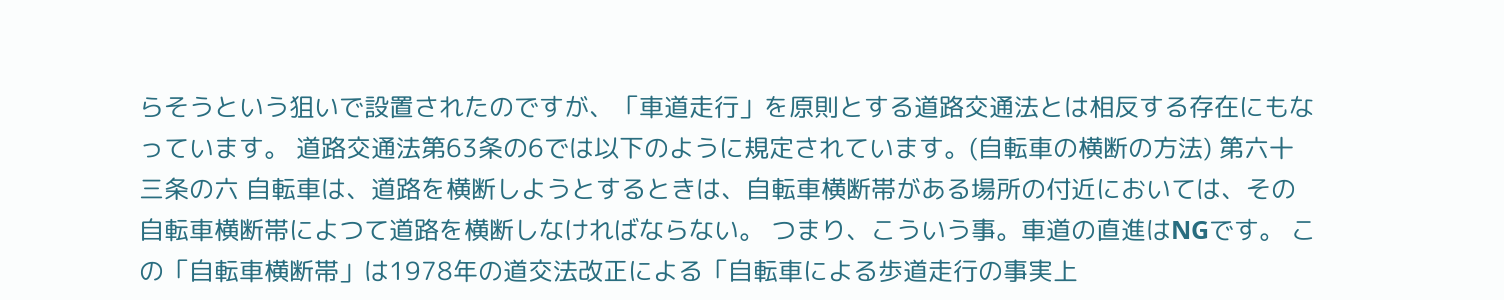らそうという狙いで設置されたのですが、「車道走行」を原則とする道路交通法とは相反する存在にもなっています。 道路交通法第63条の6では以下のように規定されています。(自転車の横断の方法) 第六十三条の六 自転車は、道路を横断しようとするときは、自転車横断帯がある場所の付近においては、その自転車横断帯によつて道路を横断しなければならない。 つまり、こういう事。車道の直進はNGです。 この「自転車横断帯」は1978年の道交法改正による「自転車による歩道走行の事実上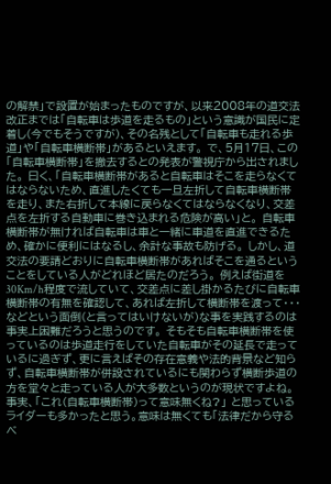の解禁」で設置が始まったものですが、以来2008年の道交法改正までは「自転車は歩道を走るもの」という意識が国民に定着し(今でもそうですが)、その名残として「自転車も走れる歩道」や「自転車横断帯」があるといえます。 で、5月17日、この「自転車横断帯」を撤去するとの発表が警視庁から出されました。 曰く、「自転車横断帯があると自転車はそこを走らなくてはならないため、直進したくても一旦左折して自転車横断帯を走り、また右折して本線に戻らなくてはならなくなり、交差点を左折する自動車に巻き込まれる危険が高い」と。 自転車横断帯が無ければ自転車は車と一緒に車道を直進できるため、確かに便利にはなるし、余計な事故も防げる。 しかし、道交法の要請どおりに自転車横断帯があればそこを通るということをしている人がどれほど居たのだろう。 例えば街道を30Km/h程度で流していて、交差点に差し掛かるたびに自転車横断帯の有無を確認して、あれば左折して横断帯を渡って・・・などという面倒(と言ってはいけないが)な事を実践するのは事実上困難だろうと思うのです。 そもそも自転車横断帯を使っているのは歩道走行をしていた自転車がその延長で走っているに過ぎず、更に言えばその存在意義や法的背景など知らず、自転車横断帯が併設されているにも関わらず横断歩道の方を堂々と走っている人が大多数というのが現状ですよね。 事実、「これ(自転車横断帯)って意味無くね?」 と思っているライダーも多かったと思う。意味は無くても「法律だから守るべ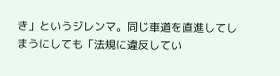き」というジレンマ。同じ車道を直進してしまうにしても「法規に違反してい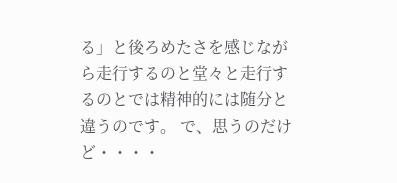る」と後ろめたさを感じながら走行するのと堂々と走行するのとでは精神的には随分と違うのです。 で、思うのだけど・・・・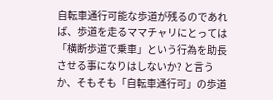自転車通行可能な歩道が残るのであれば、歩道を走るママチャリにとっては「横断歩道で乗車」という行為を助長させる事になりはしないか? と言うか、そもそも「自転車通行可」の歩道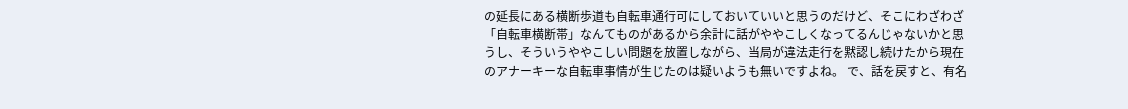の延長にある横断歩道も自転車通行可にしておいていいと思うのだけど、そこにわざわざ「自転車横断帯」なんてものがあるから余計に話がややこしくなってるんじゃないかと思うし、そういうややこしい問題を放置しながら、当局が違法走行を黙認し続けたから現在のアナーキーな自転車事情が生じたのは疑いようも無いですよね。 で、話を戻すと、有名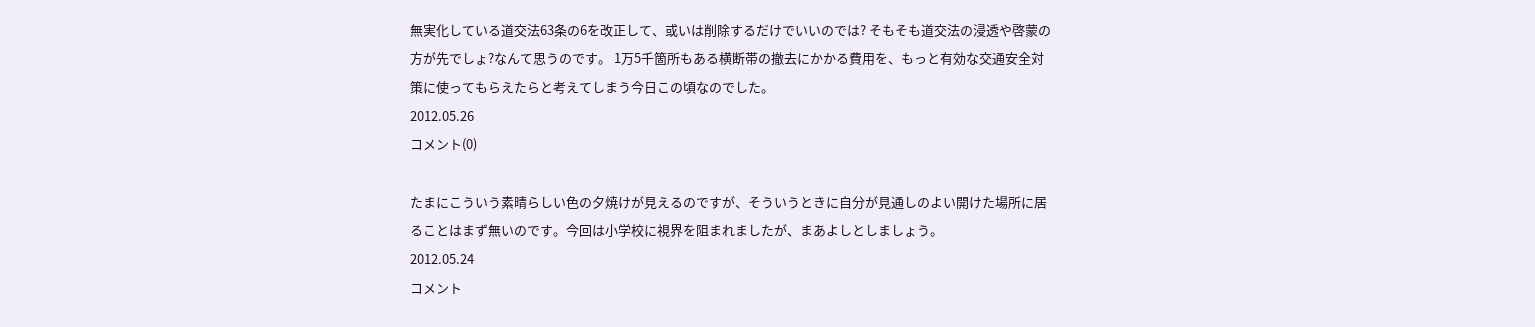無実化している道交法63条の6を改正して、或いは削除するだけでいいのでは? そもそも道交法の浸透や啓蒙の方が先でしょ?なんて思うのです。 1万5千箇所もある横断帯の撤去にかかる費用を、もっと有効な交通安全対策に使ってもらえたらと考えてしまう今日この頃なのでした。
2012.05.26
コメント(0)

たまにこういう素晴らしい色の夕焼けが見えるのですが、そういうときに自分が見通しのよい開けた場所に居ることはまず無いのです。今回は小学校に視界を阻まれましたが、まあよしとしましょう。
2012.05.24
コメント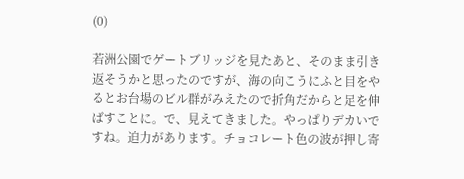(0)

若洲公園でゲートブリッジを見たあと、そのまま引き返そうかと思ったのですが、海の向こうにふと目をやるとお台場のビル群がみえたので折角だからと足を伸ばすことに。で、見えてきました。やっぱりデカいですね。迫力があります。チョコレート色の波が押し寄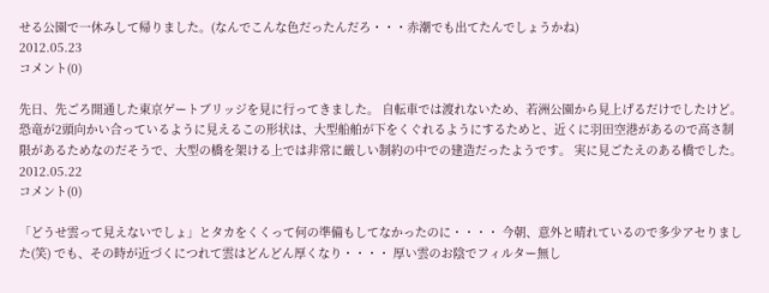せる公園で一休みして帰りました。(なんでこんな色だったんだろ・・・赤潮でも出てたんでしょうかね)
2012.05.23
コメント(0)

先日、先ごろ開通した東京ゲートブリッジを見に行ってきました。 自転車では渡れないため、若洲公園から見上げるだけでしたけど。 恐竜が2頭向かい合っているように見えるこの形状は、大型船舶が下をくぐれるようにするためと、近くに羽田空港があるので高さ制限があるためなのだそうで、大型の橋を架ける上では非常に厳しい制約の中での建造だったようです。 実に見ごたえのある橋でした。
2012.05.22
コメント(0)

「どうせ雲って見えないでしょ」とタカをくくって何の準備もしてなかったのに・・・・ 今朝、意外と晴れているので多少アセりました(笑) でも、その時が近づくにつれて雲はどんどん厚くなり・・・・ 厚い雲のお陰でフィルター無し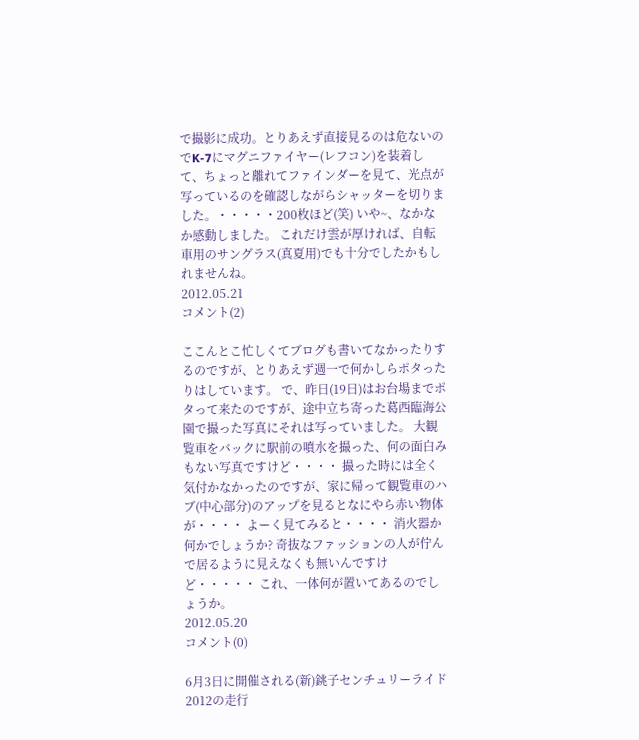で撮影に成功。とりあえず直接見るのは危ないのでK-7にマグニファイヤー(レフコン)を装着して、ちょっと離れてファインダーを見て、光点が写っているのを確認しながらシャッターを切りました。・・・・・200枚ほど(笑) いや~、なかなか感動しました。 これだけ雲が厚ければ、自転車用のサングラス(真夏用)でも十分でしたかもしれませんね。
2012.05.21
コメント(2)

ここんとこ忙しくてブログも書いてなかったりするのですが、とりあえず週一で何かしらポタったりはしています。 で、昨日(19日)はお台場までポタって来たのですが、途中立ち寄った葛西臨海公園で撮った写真にそれは写っていました。 大観覧車をバックに駅前の噴水を撮った、何の面白みもない写真ですけど・・・・ 撮った時には全く気付かなかったのですが、家に帰って観覧車のハブ(中心部分)のアップを見るとなにやら赤い物体が・・・・ よーく見てみると・・・・ 消火器か何かでしょうか? 奇抜なファッションの人が佇んで居るように見えなくも無いんですけど・・・・・ これ、一体何が置いてあるのでしょうか。
2012.05.20
コメント(0)

6月3日に開催される(新)銚子センチュリーライド2012の走行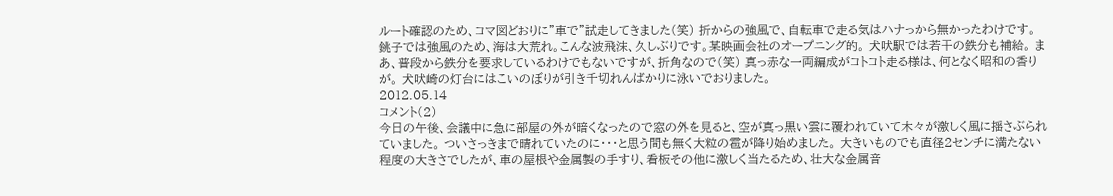ルート確認のため、コマ図どおりに”車で”試走してきました(笑) 折からの強風で、自転車で走る気はハナっから無かったわけです。 銚子では強風のため、海は大荒れ。こんな波飛沫、久しぶりです。某映画会社のオープニング的。 犬吠駅では若干の鉄分も補給。 まあ、普段から鉄分を要求しているわけでもないですが、折角なので(笑) 真っ赤な一両編成がコトコト走る様は、何となく昭和の香りが。 犬吠崎の灯台にはこいのぼりが引き千切れんばかりに泳いでおりました。
2012.05.14
コメント(2)
今日の午後、会議中に急に部屋の外が暗くなったので窓の外を見ると、空が真っ黒い雲に覆われていて木々が激しく風に揺さぶられていました。 ついさっきまで晴れていたのに・・・と思う間も無く大粒の雹が降り始めました。 大きいものでも直径2センチに満たない程度の大きさでしたが、車の屋根や金属製の手すり、看板その他に激しく当たるため、壮大な金属音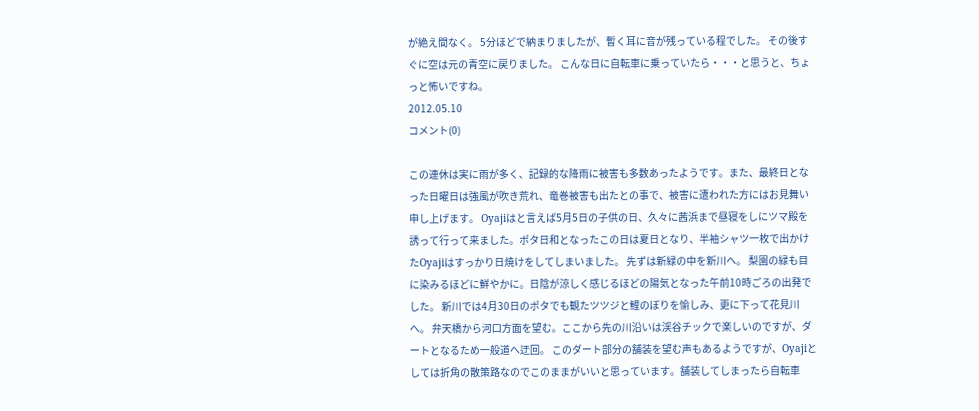が絶え間なく。 5分ほどで納まりましたが、暫く耳に音が残っている程でした。 その後すぐに空は元の青空に戻りました。 こんな日に自転車に乗っていたら・・・と思うと、ちょっと怖いですね。
2012.05.10
コメント(0)

この連休は実に雨が多く、記録的な降雨に被害も多数あったようです。また、最終日となった日曜日は強風が吹き荒れ、竜巻被害も出たとの事で、被害に遭われた方にはお見舞い申し上げます。 Oyajiはと言えば5月5日の子供の日、久々に茜浜まで昼寝をしにツマ殿を誘って行って来ました。ポタ日和となったこの日は夏日となり、半袖シャツ一枚で出かけたOyajiはすっかり日焼けをしてしまいました。 先ずは新緑の中を新川へ。 梨園の緑も目に染みるほどに鮮やかに。日陰が涼しく感じるほどの陽気となった午前10時ごろの出発でした。 新川では4月30日のポタでも観たツツジと鯉のぼりを愉しみ、更に下って花見川へ。 弁天橋から河口方面を望む。ここから先の川沿いは渓谷チックで楽しいのですが、ダートとなるため一般道へ迂回。 このダート部分の舗装を望む声もあるようですが、Oyajiとしては折角の散策路なのでこのままがいいと思っています。舗装してしまったら自転車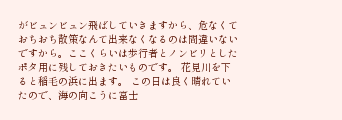がビュンビュン飛ばしていきますから、危なくておちおち散策なんて出来なくなるのは間違いないですから。ここくらいは歩行者とノンビリとしたポタ用に残しておきたいものです。 花見川を下ると稲毛の浜に出ます。 この日は良く晴れていたので、海の向こうに富士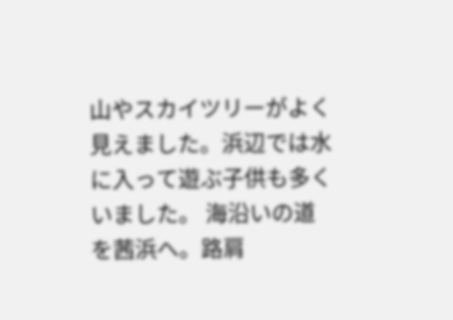山やスカイツリーがよく見えました。浜辺では水に入って遊ぶ子供も多くいました。 海沿いの道を茜浜へ。路肩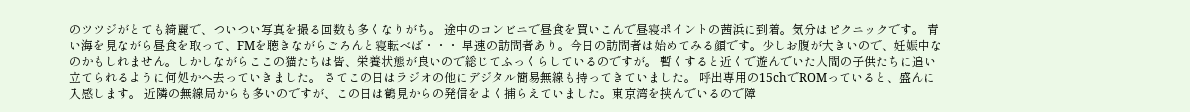のツツジがとても綺麗で、ついつい写真を撮る回数も多くなりがち。 途中のコンビニで昼食を買いこんで昼寝ポイントの茜浜に到着。気分はピクニックです。 青い海を見ながら昼食を取って、FMを聴きながらごろんと寝転べば・・・ 早速の訪問者あり。今日の訪問者は始めてみる顔です。少しお腹が大きいので、妊娠中なのかもしれません。しかしながらここの猫たちは皆、栄養状態が良いので総じてふっくらしているのですが。 暫くすると近くで遊んでいた人間の子供たちに追い立てられるように何処かへ去っていきました。 さてこの日はラジオの他にデジタル簡易無線も持ってきていました。 呼出専用の15chでROMっていると、盛んに入感します。 近隣の無線局からも多いのですが、この日は鶴見からの発信をよく捕らえていました。東京湾を挟んでいるので障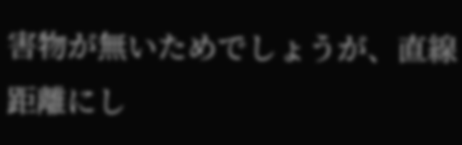害物が無いためでしょうが、直線距離にし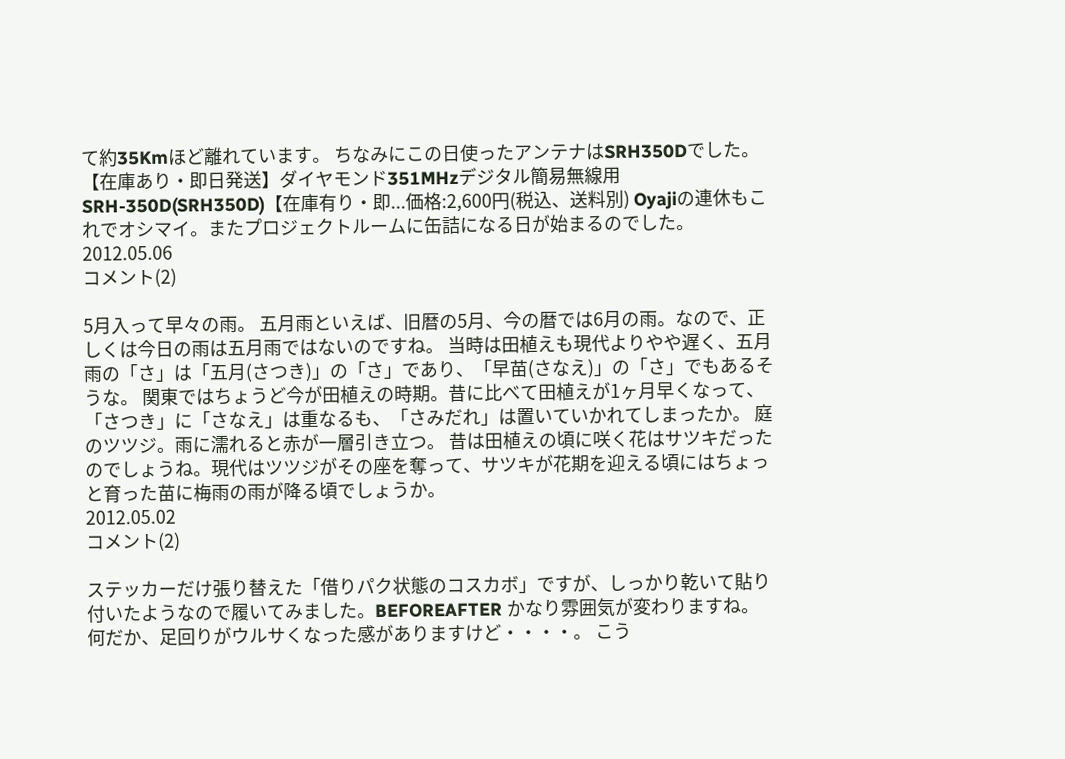て約35Kmほど離れています。 ちなみにこの日使ったアンテナはSRH350Dでした。【在庫あり・即日発送】ダイヤモンド351MHzデジタル簡易無線用SRH-350D(SRH350D)【在庫有り・即...価格:2,600円(税込、送料別) Oyajiの連休もこれでオシマイ。またプロジェクトルームに缶詰になる日が始まるのでした。
2012.05.06
コメント(2)

5月入って早々の雨。 五月雨といえば、旧暦の5月、今の暦では6月の雨。なので、正しくは今日の雨は五月雨ではないのですね。 当時は田植えも現代よりやや遅く、五月雨の「さ」は「五月(さつき)」の「さ」であり、「早苗(さなえ)」の「さ」でもあるそうな。 関東ではちょうど今が田植えの時期。昔に比べて田植えが1ヶ月早くなって、「さつき」に「さなえ」は重なるも、「さみだれ」は置いていかれてしまったか。 庭のツツジ。雨に濡れると赤が一層引き立つ。 昔は田植えの頃に咲く花はサツキだったのでしょうね。現代はツツジがその座を奪って、サツキが花期を迎える頃にはちょっと育った苗に梅雨の雨が降る頃でしょうか。
2012.05.02
コメント(2)

ステッカーだけ張り替えた「借りパク状態のコスカボ」ですが、しっかり乾いて貼り付いたようなので履いてみました。BEFOREAFTER かなり雰囲気が変わりますね。 何だか、足回りがウルサくなった感がありますけど・・・・。 こう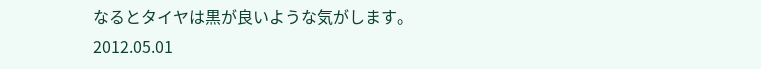なるとタイヤは黒が良いような気がします。
2012.05.01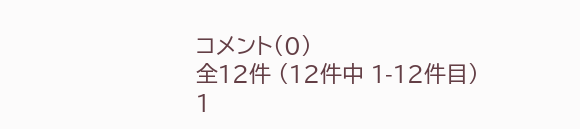コメント(0)
全12件 (12件中 1-12件目)
1